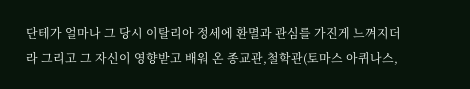단테가 얼마나 그 당시 이탈리아 정세에 환멸과 관심를 가진게 느껴지더라 그리고 그 자신이 영향받고 배워 온 종교관,철학관(토마스 아퀴나스,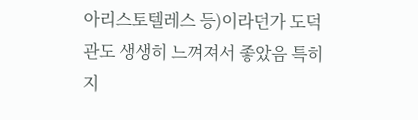아리스토텔레스 등)이라던가 도덕관도 생생히 느껴져서 좋았음 특히 지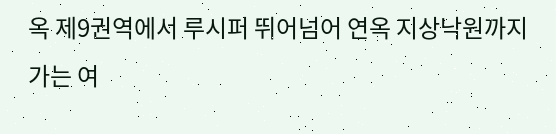옥 제9권역에서 루시퍼 뛰어넘어 연옥 지상낙원까지 가는 여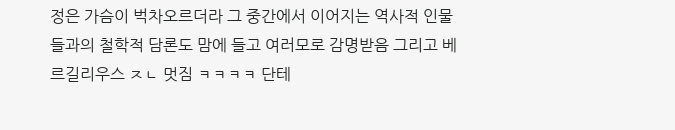정은 가슴이 벅차오르더라 그 중간에서 이어지는 역사적 인물들과의 철학적 담론도 맘에 들고 여러모로 감명받음 그리고 베르길리우스 ㅈㄴ 멋짐 ㅋㅋㅋㅋ 단테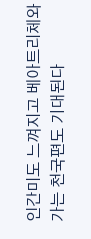인간미도 느껴지고 베아트리체와 가는 천국편도 기대된다